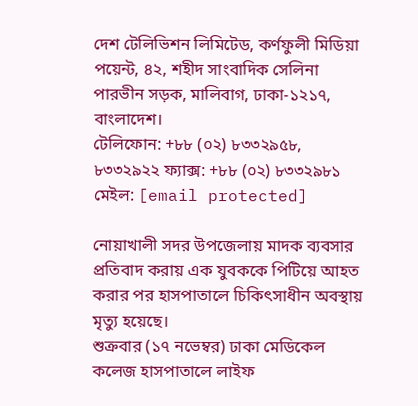দেশ টেলিভিশন লিমিটেড, কর্ণফুলী মিডিয়া পয়েন্ট, ৪২, শহীদ সাংবাদিক সেলিনা পারভীন সড়ক, মালিবাগ, ঢাকা-১২১৭, বাংলাদেশ।
টেলিফোন: +৮৮ (০২) ৮৩৩২৯৫৮, ৮৩৩২৯২২ ফ্যাক্স: +৮৮ (০২) ৮৩৩২৯৮১ মেইল: [email protected]

নোয়াখালী সদর উপজেলায় মাদক ব্যবসার প্রতিবাদ করায় এক যুবককে পিটিয়ে আহত করার পর হাসপাতালে চিকিৎসাধীন অবস্থায় মৃত্যু হয়েছে।
শুক্রবার (১৭ নভেম্বর) ঢাকা মেডিকেল কলেজ হাসপাতালে লাইফ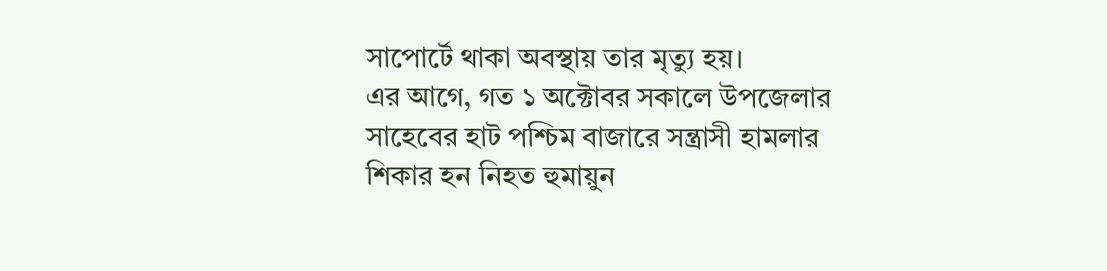সাপোর্টে থাকা অবস্থায় তার মৃত্যু হয়।
এর আগে, গত ১ অক্টোবর সকালে উপজেলার সাহেবের হাট পশ্চিম বাজারে সন্ত্রাসী হামলার শিকার হন নিহত হুমায়ুন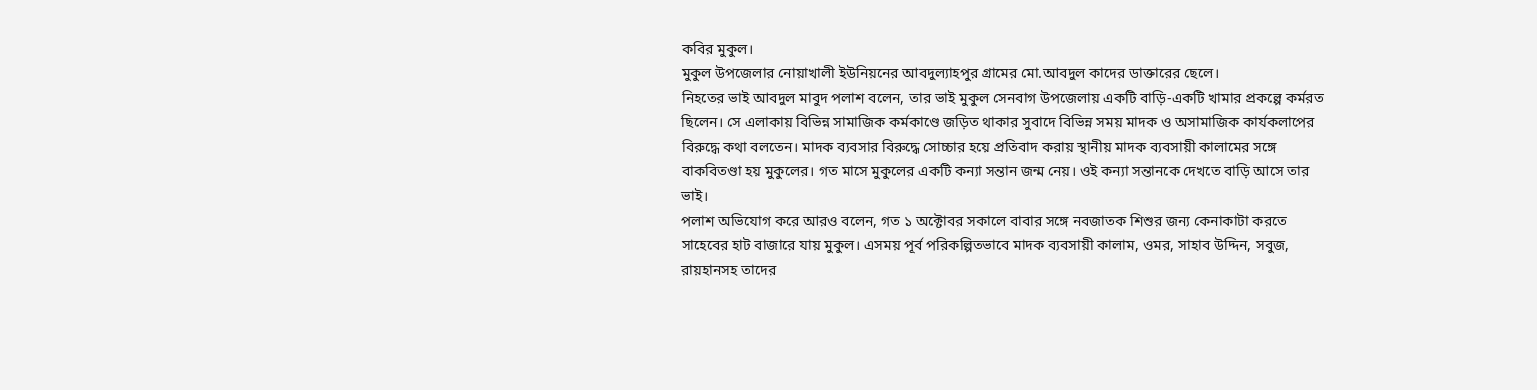কবির মুকুল।
মুকুল উপজেলার নোয়াখালী ইউনিয়নের আবদুল্যাহপুর গ্রামের মো.আবদুল কাদের ডাক্তারের ছেলে।
নিহতের ভাই আবদুল মাবুদ পলাশ বলেন, তার ভাই মুকুল সেনবাগ উপজেলায় একটি বাড়ি-একটি খামার প্রকল্পে কর্মরত ছিলেন। সে এলাকায় বিভিন্ন সামাজিক কর্মকাণ্ডে জড়িত থাকার সুবাদে বিভিন্ন সময় মাদক ও অসামাজিক কার্যকলাপের বিরুদ্ধে কথা বলতেন। মাদক ব্যবসার বিরুদ্ধে সোচ্চার হয়ে প্রতিবাদ করায় স্থানীয় মাদক ব্যবসায়ী কালামের সঙ্গে বাকবিতণ্ডা হয় মুকুলের। গত মাসে মুকুলের একটি কন্যা সন্তান জন্ম নেয়। ওই কন্যা সন্তানকে দেখতে বাড়ি আসে তার ভাই।
পলাশ অভিযোগ করে আরও বলেন, গত ১ অক্টোবর সকালে বাবার সঙ্গে নবজাতক শিশুর জন্য কেনাকাটা করতে সাহেবের হাট বাজারে যায় মুকুল। এসময় পূর্ব পরিকল্পিতভাবে মাদক ব্যবসায়ী কালাম, ওমর, সাহাব উদ্দিন, সবুজ, রায়হানসহ তাদের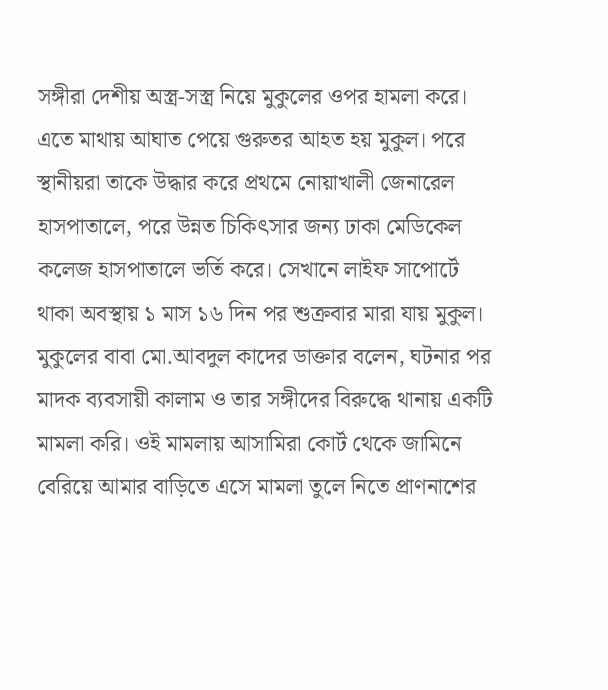সঙ্গীরা দেশীয় অস্ত্র-সস্ত্র নিয়ে মুকুলের ওপর হামলা করে। এতে মাথায় আঘাত পেয়ে গুরুতর আহত হয় মুকুল। পরে স্থানীয়রা তাকে উদ্ধার করে প্রথমে নোয়াখালী জেনারেল হাসপাতালে, পরে উন্নত চিকিৎসার জন্য ঢাকা মেডিকেল কলেজ হাসপাতালে ভর্তি করে। সেখানে লাইফ সাপোর্টে থাকা অবস্থায় ১ মাস ১৬ দিন পর শুক্রবার মারা যায় মুকুল।
মুকুলের বাবা মো.আবদুল কাদের ডাক্তার বলেন, ঘটনার পর মাদক ব্যবসায়ী কালাম ও তার সঙ্গীদের বিরুদ্ধে থানায় একটি মামলা করি। ওই মামলায় আসামিরা কোর্ট থেকে জামিনে বেরিয়ে আমার বাড়িতে এসে মামলা তুলে নিতে প্রাণনাশের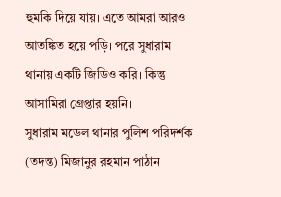হুমকি দিয়ে যায়। এতে আমরা আরও আতঙ্কিত হয়ে পড়ি। পরে সুধারাম থানায় একটি জিডিও করি। কিন্তু আসামিরা গ্রেপ্তার হয়নি।
সুধারাম মডেল থানার পুলিশ পরিদর্শক (তদন্ত) মিজানুর রহমান পাঠান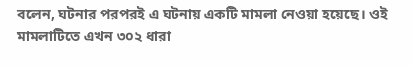বলেন, ঘটনার পরপরই এ ঘটনায় একটি মামলা নেওয়া হয়েছে। ওই মামলাটিতে এখন ৩০২ ধারা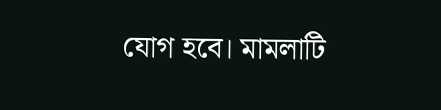যোগ হবে। মামলাটি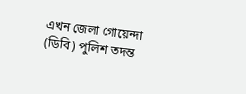এখন জেলা গোয়েন্দা (ডিবি) পুলিশ তদন্ত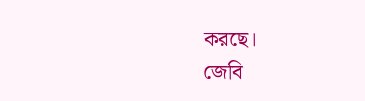করছে।
জেবি